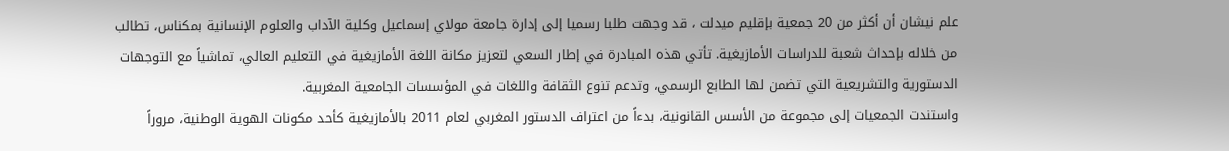علم نيشان أن أكثر من 20 جمعية بإقليم ميدلت ، قد وجهت طلبا رسميا إلى إدارة جامعة مولاي إسماعيل وكلية الآداب والعلوم الإنسانية بمكناس، تطالب من خلاله بإحداث شعبة للدراسات الأمازيغية. تأتي هذه المبادرة في إطار السعي لتعزيز مكانة اللغة الأمازيغية في التعليم العالي، تماشياً مع التوجهات الدستورية والتشريعية التي تضمن لها الطابع الرسمي، وتدعم تنوع الثقافة واللغات في المؤسسات الجامعية المغربية.
واستندت الجمعيات إلى مجموعة من الأسس القانونية، بدءاً من اعتراف الدستور المغربي لعام 2011 بالأمازيغية كأحد مكونات الهوية الوطنية، مروراً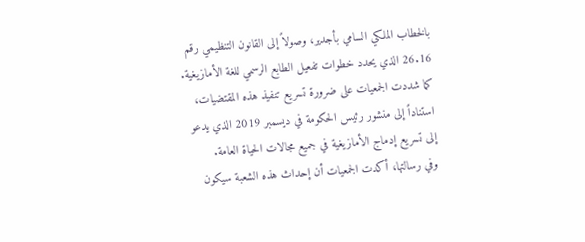بالخطاب الملكي السامي بأجدير، وصولاً إلى القانون التنظيمي رقم 26.16 الذي يحدد خطوات تفعيل الطابع الرسمي للغة الأمازيغية. كما شددت الجمعيات على ضرورة تسريع تنفيذ هذه المقتضيات، استناداً إلى منشور رئيس الحكومة في ديسمبر 2019 الذي يدعو إلى تسريع إدماج الأمازيغية في جميع مجالات الحياة العامة.
وفي رسالتها، أكدت الجمعيات أن إحداث هذه الشعبة سيكون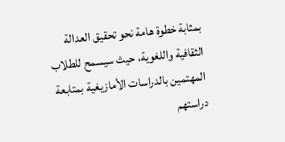بمثابة خطوة هامة نحو تحقيق العدالة الثقافية واللغوية، حيث سيسمح للطلاب المهتمين بالدراسات الأمازيغية بمتابعة دراستهم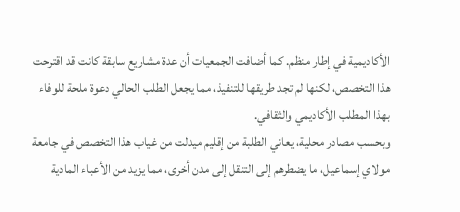الأكاديمية في إطار منظم. كما أضافت الجمعيات أن عدة مشاريع سابقة كانت قد اقترحت هذا التخصص، لكنها لم تجد طريقها للتنفيذ، مما يجعل الطلب الحالي دعوة ملحة للوفاء بهذا المطلب الأكاديمي والثقافي.
وبحسب مصادر محلية، يعاني الطلبة من إقليم ميدلت من غياب هذا التخصص في جامعة مولاي إسماعيل، ما يضطرهم إلى التنقل إلى مدن أخرى، مما يزيد من الأعباء المادية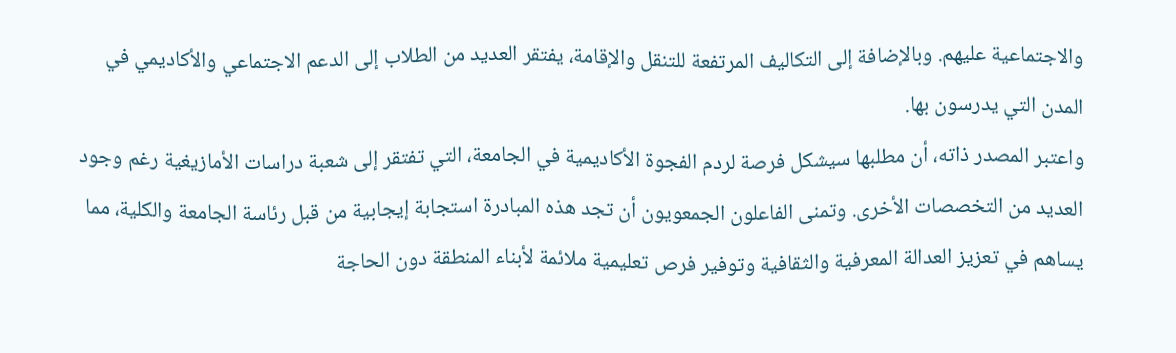والاجتماعية عليهم. وبالإضافة إلى التكاليف المرتفعة للتنقل والإقامة، يفتقر العديد من الطلاب إلى الدعم الاجتماعي والأكاديمي في المدن التي يدرسون بها.
واعتبر المصدر ذاته، أن مطلبها سيشكل فرصة لردم الفجوة الأكاديمية في الجامعة، التي تفتقر إلى شعبة دراسات الأمازيغية رغم وجود العديد من التخصصات الأخرى. وتمنى الفاعلون الجمعويون أن تجد هذه المبادرة استجابة إيجابية من قبل رئاسة الجامعة والكلية، مما يساهم في تعزيز العدالة المعرفية والثقافية وتوفير فرص تعليمية ملائمة لأبناء المنطقة دون الحاجة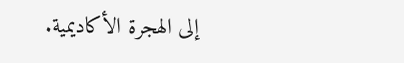إلى الهجرة الأكاديمية.